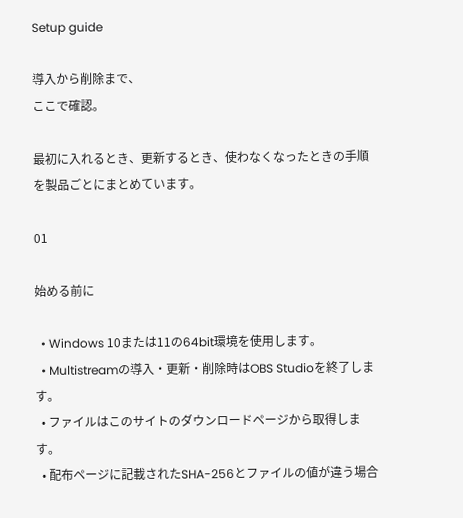Setup guide

導入から削除まで、
ここで確認。

最初に入れるとき、更新するとき、使わなくなったときの手順を製品ごとにまとめています。

01

始める前に

  • Windows 10または11の64bit環境を使用します。
  • Multistreamの導入・更新・削除時はOBS Studioを終了します。
  • ファイルはこのサイトのダウンロードページから取得します。
  • 配布ページに記載されたSHA-256とファイルの値が違う場合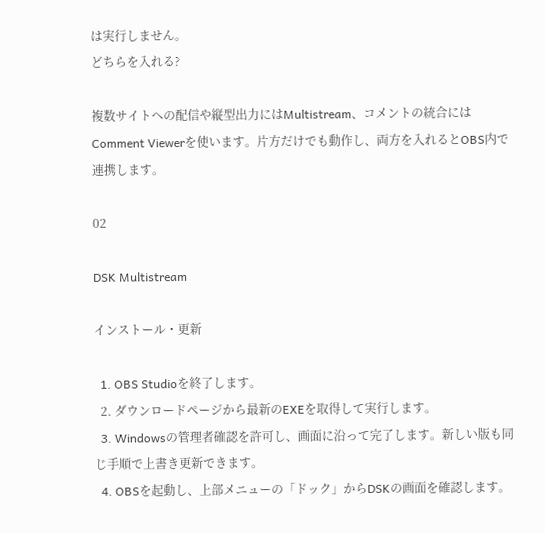は実行しません。
どちらを入れる?

複数サイトへの配信や縦型出力にはMultistream、コメントの統合にはComment Viewerを使います。片方だけでも動作し、両方を入れるとOBS内で連携します。

02

DSK Multistream

インストール・更新

  1. OBS Studioを終了します。
  2. ダウンロードページから最新のEXEを取得して実行します。
  3. Windowsの管理者確認を許可し、画面に沿って完了します。新しい版も同じ手順で上書き更新できます。
  4. OBSを起動し、上部メニューの「ドック」からDSKの画面を確認します。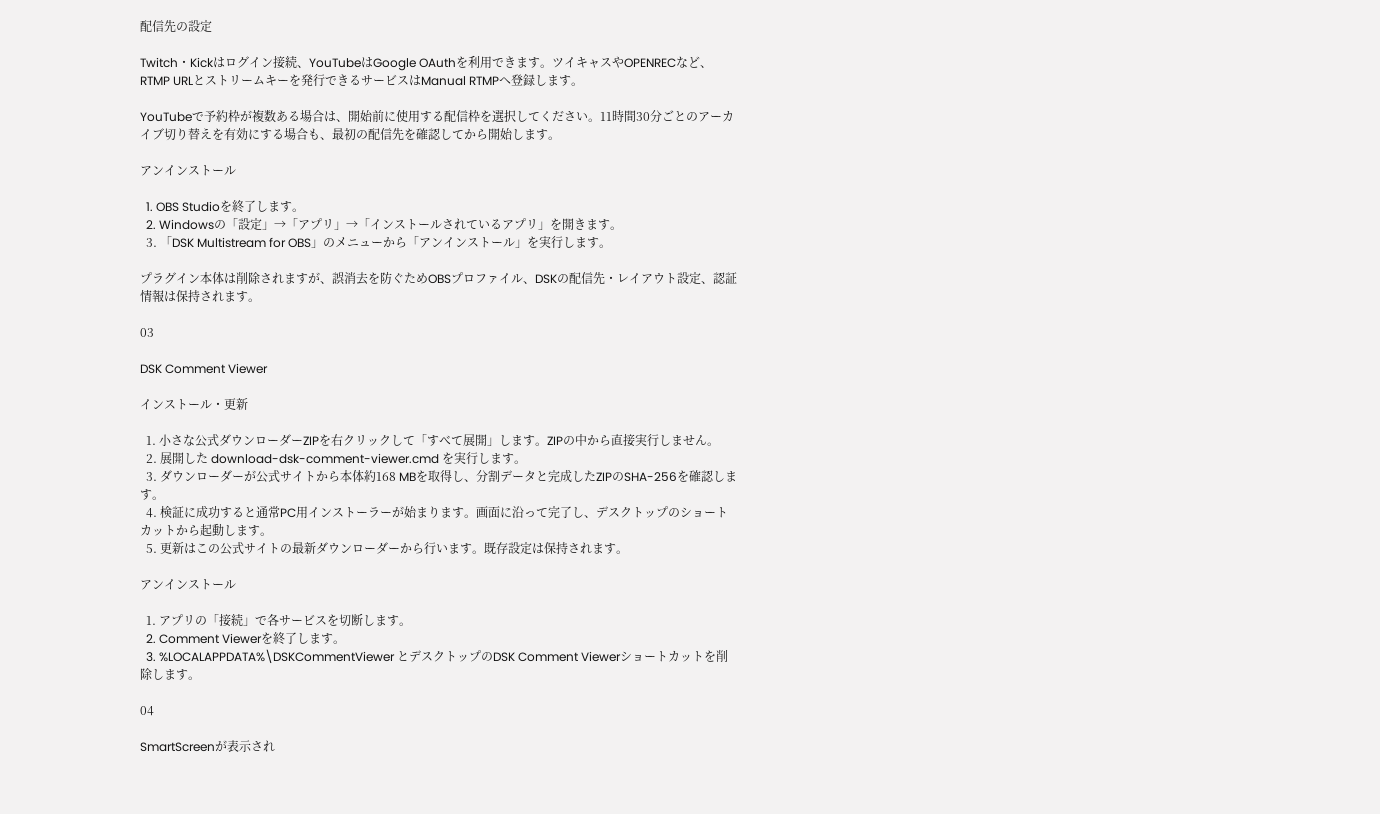配信先の設定

Twitch・Kickはログイン接続、YouTubeはGoogle OAuthを利用できます。ツイキャスやOPENRECなど、RTMP URLとストリームキーを発行できるサービスはManual RTMPへ登録します。

YouTubeで予約枠が複数ある場合は、開始前に使用する配信枠を選択してください。11時間30分ごとのアーカイブ切り替えを有効にする場合も、最初の配信先を確認してから開始します。

アンインストール

  1. OBS Studioを終了します。
  2. Windowsの「設定」→「アプリ」→「インストールされているアプリ」を開きます。
  3. 「DSK Multistream for OBS」のメニューから「アンインストール」を実行します。

プラグイン本体は削除されますが、誤消去を防ぐためOBSプロファイル、DSKの配信先・レイアウト設定、認証情報は保持されます。

03

DSK Comment Viewer

インストール・更新

  1. 小さな公式ダウンローダーZIPを右クリックして「すべて展開」します。ZIPの中から直接実行しません。
  2. 展開した download-dsk-comment-viewer.cmd を実行します。
  3. ダウンローダーが公式サイトから本体約168 MBを取得し、分割データと完成したZIPのSHA-256を確認します。
  4. 検証に成功すると通常PC用インストーラーが始まります。画面に沿って完了し、デスクトップのショートカットから起動します。
  5. 更新はこの公式サイトの最新ダウンローダーから行います。既存設定は保持されます。

アンインストール

  1. アプリの「接続」で各サービスを切断します。
  2. Comment Viewerを終了します。
  3. %LOCALAPPDATA%\DSKCommentViewer とデスクトップのDSK Comment Viewerショートカットを削除します。

04

SmartScreenが表示され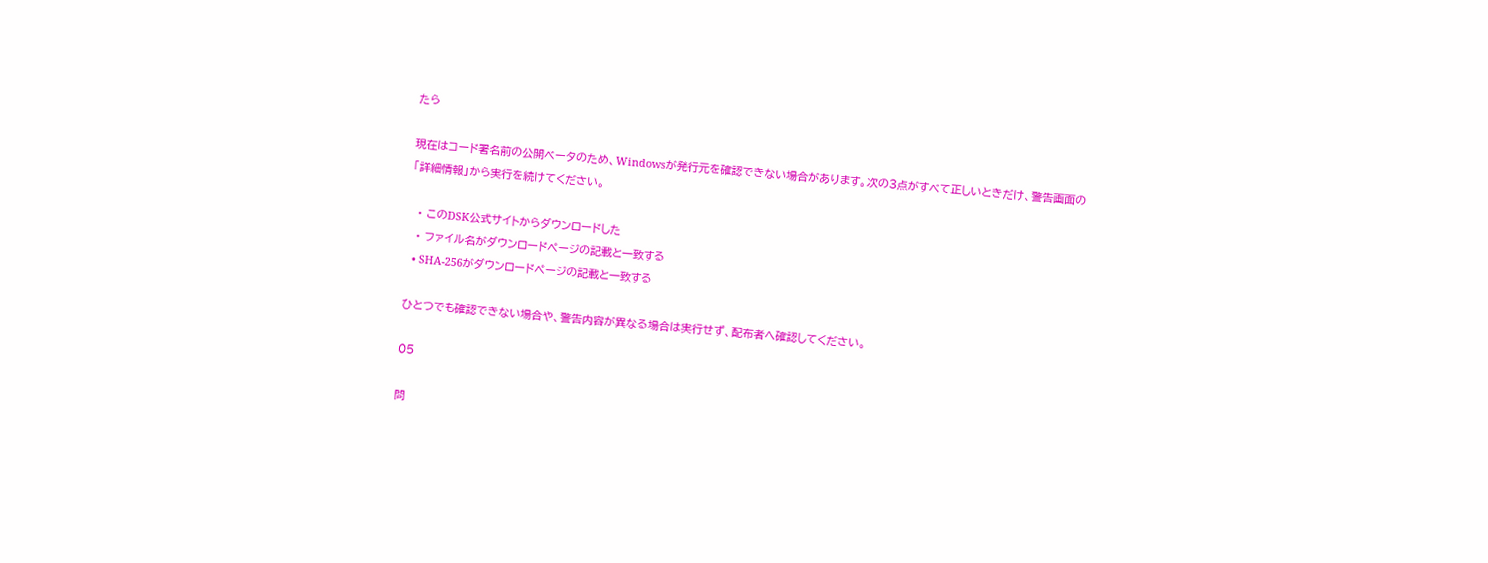たら

現在はコード署名前の公開ベータのため、Windowsが発行元を確認できない場合があります。次の3点がすべて正しいときだけ、警告画面の「詳細情報」から実行を続けてください。

  • このDSK公式サイトからダウンロードした
  • ファイル名がダウンロードページの記載と一致する
  • SHA-256がダウンロードページの記載と一致する

ひとつでも確認できない場合や、警告内容が異なる場合は実行せず、配布者へ確認してください。

05

問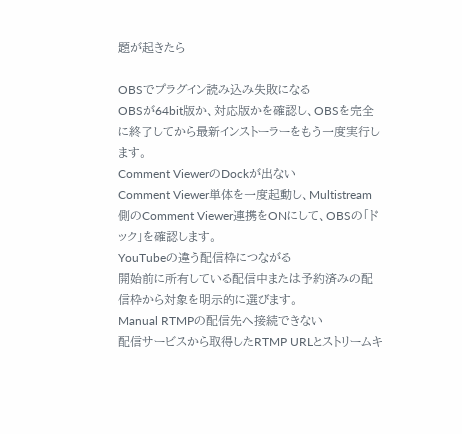題が起きたら

OBSでプラグイン読み込み失敗になる
OBSが64bit版か、対応版かを確認し、OBSを完全に終了してから最新インストーラーをもう一度実行します。
Comment ViewerのDockが出ない
Comment Viewer単体を一度起動し、Multistream側のComment Viewer連携をONにして、OBSの「ドック」を確認します。
YouTubeの違う配信枠につながる
開始前に所有している配信中または予約済みの配信枠から対象を明示的に選びます。
Manual RTMPの配信先へ接続できない
配信サービスから取得したRTMP URLとストリームキ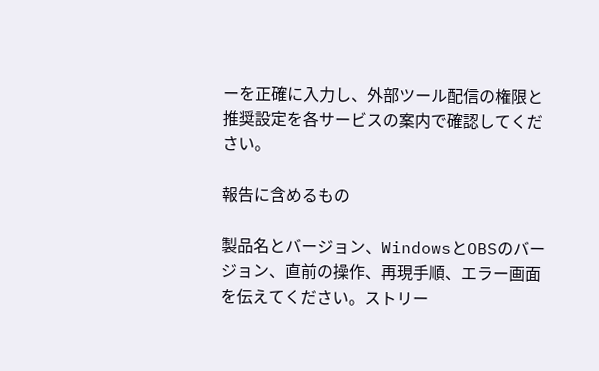ーを正確に入力し、外部ツール配信の権限と推奨設定を各サービスの案内で確認してください。

報告に含めるもの

製品名とバージョン、WindowsとOBSのバージョン、直前の操作、再現手順、エラー画面を伝えてください。ストリー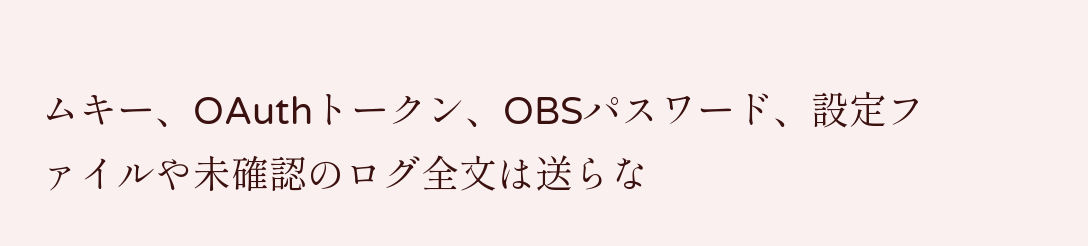ムキー、OAuthトークン、OBSパスワード、設定ファイルや未確認のログ全文は送らな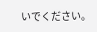いでください。